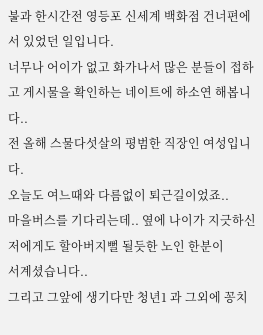불과 한시간전 영등포 신세계 백화점 건너편에서 있었던 일입니다.
너무나 어이가 없고 화가나서 많은 분들이 접하고 게시물을 확인하는 네이트에 하소연 해봅니다..
전 올해 스물다섯살의 평범한 직장인 여성입니다.
오늘도 여느때와 다름없이 퇴근길이었죠..
마을버스를 기다리는데.. 옆에 나이가 지긋하신 저에게도 할아버지뻘 될듯한 노인 한분이
서계셨습니다..
그리고 그앞에 생기다만 청년1 과 그외에 꽁치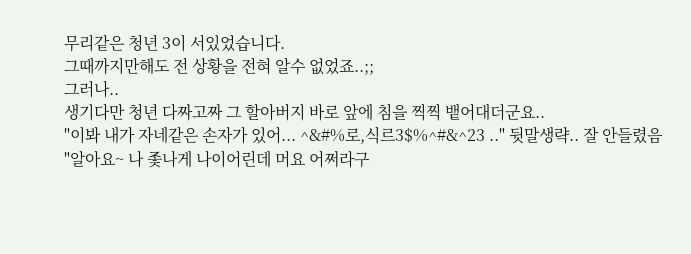무리같은 청년 3이 서있었습니다.
그때까지만해도 전 상황을 전혀 알수 없었죠..;;
그러나..
생기다만 청년 다짜고짜 그 할아버지 바로 앞에 침을 찍찍 뱉어대더군요..
"이봐 내가 자네같은 손자가 있어... ^&#%로,식르3$%^#&^23 .." 뒷말생략.. 잘 안들렸음
"알아요~ 나 좇나게 나이어린데 머요 어쩌라구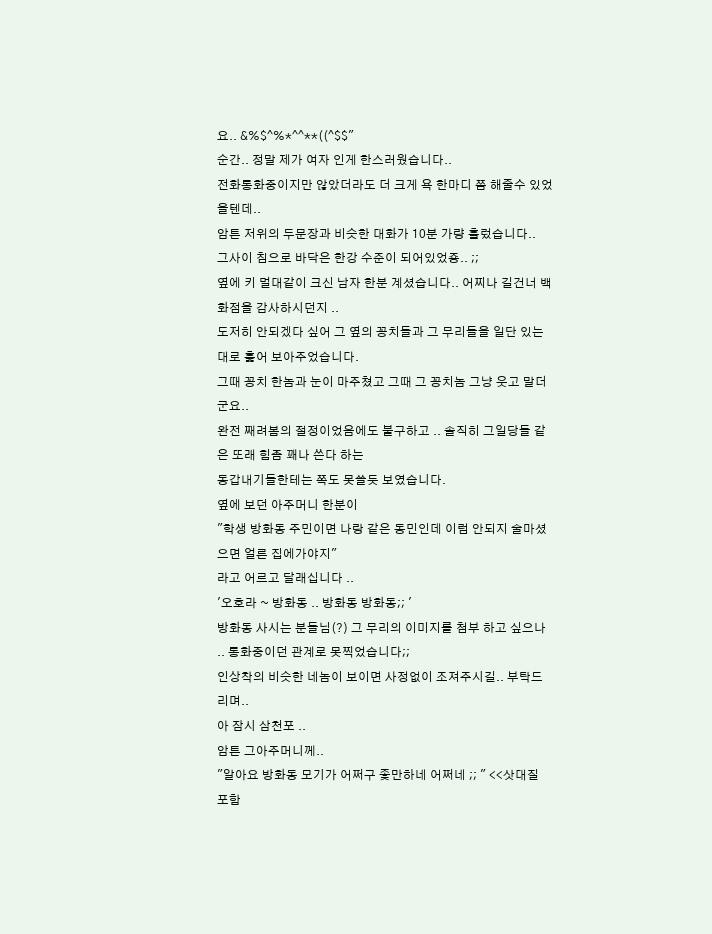요.. &%$^%*^^**((^$$"
순간.. 정말 제가 여자 인게 한스러웠습니다..
전화통화중이지만 않았더라도 더 크게 욕 한마디 쯤 해줄수 있었을텐데..
암튼 저위의 두문장과 비슷한 대화가 10분 가량 흘렀습니다..
그사이 침으로 바닥은 한강 수준이 되어있었죵.. ;;
옆에 키 멀대같이 크신 남자 한분 계셨습니다.. 어찌나 길건너 백화점을 감사하시던지 ..
도저히 안되겠다 싶어 그 옆의 꽁치들과 그 무리들을 일단 있는대로 훑어 보아주었습니다.
그때 꽁치 한놈과 눈이 마주쳤고 그때 그 꽁치놈 그냥 웃고 말더군요..
완전 째려봄의 절정이었음에도 불구하고 .. 솔직히 그일당들 같은 또래 힘좀 꽤나 쓴다 하는
동갑내기들한테는 쪽도 못쓸듯 보였습니다.
옆에 보던 아주머니 한분이
"학생 방화동 주민이면 나랑 같은 동민인데 이럼 안되지 술마셨으면 얼른 집에가야지"
라고 어르고 달래십니다 ..
'오호라 ~ 방화동 .. 방화동 방화동;; '
방화동 사시는 분들님(?) 그 무리의 이미지를 첨부 하고 싶으나 .. 통화중이던 관계로 못찍었습니다;;
인상착의 비슷한 네놈이 보이면 사정없이 조져주시길.. 부탁드리며..
아 잠시 삼천포 ..
암튼 그아주머니께..
"알아요 방화동 모기가 어쩌구 좇만하네 어쩌네 ;; " <<삿대질 포함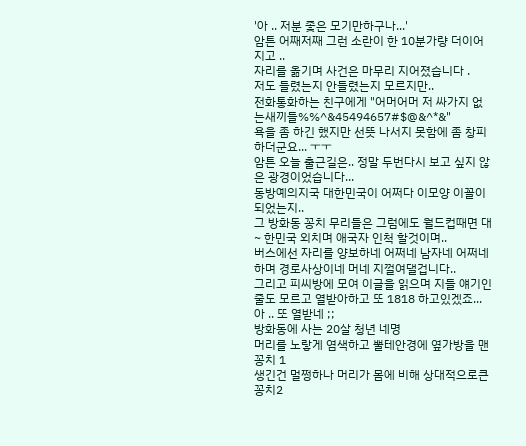'아 .. 저분 좇은 모기만하구나...'
암튼 어째저째 그런 소란이 한 10분가량 더이어지고 ..
자리를 옮기며 사건은 마무리 지어졌습니다 .
저도 들렸는지 안들렸는지 모르지만..
전화통화하는 친구에게 "어머어머 저 싸가지 없는새끼들%%^&45494657#$@&^*&"
욕을 좀 하긴 했지만 선뜻 나서지 못함에 좀 창피하더군요... ㅜㅜ
암튼 오늘 출근길은.. 정말 두번다시 보고 싶지 않은 광경이었습니다...
동방예의지국 대한민국이 어쩌다 이모양 이꼴이 되었는지..
그 방화동 꽁치 무리들은 그럼에도 월드컵때면 대 ~ 한민국 외치며 애국자 인척 할것이며..
버스에선 자리를 양보하네 어쩌네 남자네 어쩌네 하며 경로사상이네 머네 지껄여댈겁니다..
그리고 피씨방에 모여 이글을 읽으며 지들 얘기인줄도 모르고 열받아하고 또 1818 하고있겠죠...
아 .. 또 열받네 ;;
방화동에 사는 20살 청년 네명
머리를 노랗게 염색하고 뿔테안경에 옆가방을 맨 꽁치 1
생긴건 멀쩡하나 머리가 몸에 비해 상대적으로큰 꽁치2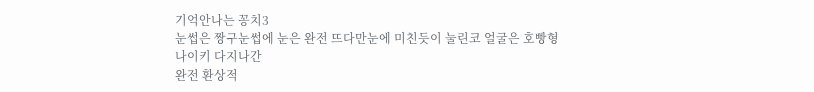기억안나는 꽁치3
눈썹은 짱구눈썹에 눈은 완전 뜨다만눈에 미친듯이 눌린코 얼굴은 호빵형 나이키 다지나간
완전 환상적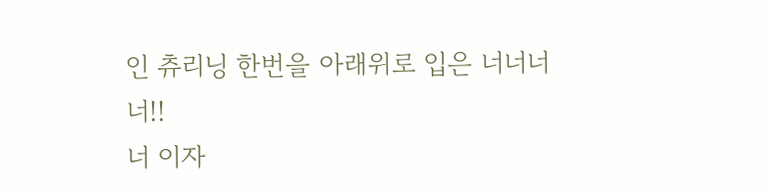인 츄리닝 한번을 아래위로 입은 너너너너!!
너 이자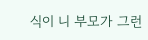식이 니 부모가 그런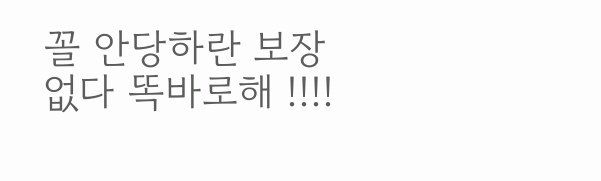꼴 안당하란 보장없다 똑바로해 !!!!